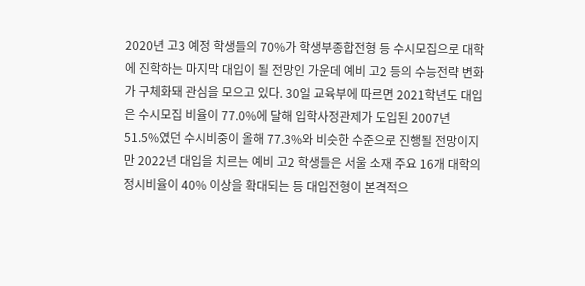2020년 고3 예정 학생들의 70%가 학생부종합전형 등 수시모집으로 대학에 진학하는 마지막 대입이 될 전망인 가운데 예비 고2 등의 수능전략 변화가 구체화돼 관심을 모으고 있다. 30일 교육부에 따르면 2021학년도 대입은 수시모집 비율이 77.0%에 달해 입학사정관제가 도입된 2007년 51.5%였던 수시비중이 올해 77.3%와 비슷한 수준으로 진행될 전망이지만 2022년 대입을 치르는 예비 고2 학생들은 서울 소재 주요 16개 대학의 정시비율이 40% 이상을 확대되는 등 대입전형이 본격적으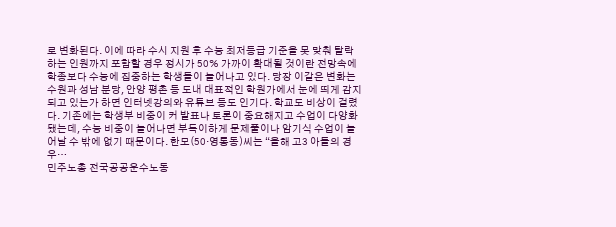로 변화된다. 이에 따라 수시 지원 후 수능 최저등급 기준을 못 맞춰 탈락하는 인원까지 포함할 경우 정시가 50% 가까이 확대될 것이란 전망속에 학종보다 수능에 집중하는 학생들이 늘어나고 있다. 당장 이같은 변화는 수원과 성남 분당, 안양 평촌 등 도내 대표적인 학원가에서 눈에 띄게 감지되고 있는가 하면 인터넷강의와 유튜브 등도 인기다. 학교도 비상이 걸렸다. 기존에는 학생부 비중이 커 발표나 토론이 중요해지고 수업이 다양화됐는데, 수능 비중이 늘어나면 부득이하게 문제풀이나 암기식 수업이 늘어날 수 밖에 없기 때문이다. 한모(50·영통동)씨는 “올해 고3 아들의 경우…
민주노총 전국공공운수노동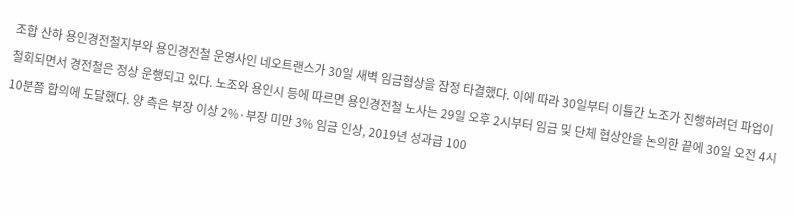조합 산하 용인경전철지부와 용인경전철 운영사인 네오트랜스가 30일 새벽 임금협상을 잠정 타결했다. 이에 따라 30일부터 이틀간 노조가 진행하려던 파업이 철회되면서 경전철은 정상 운행되고 있다. 노조와 용인시 등에 따르면 용인경전철 노사는 29일 오후 2시부터 임금 및 단체 협상안을 논의한 끝에 30일 오전 4시 10분쯤 합의에 도달했다. 양 측은 부장 이상 2%·부장 미만 3% 임금 인상, 2019년 성과급 100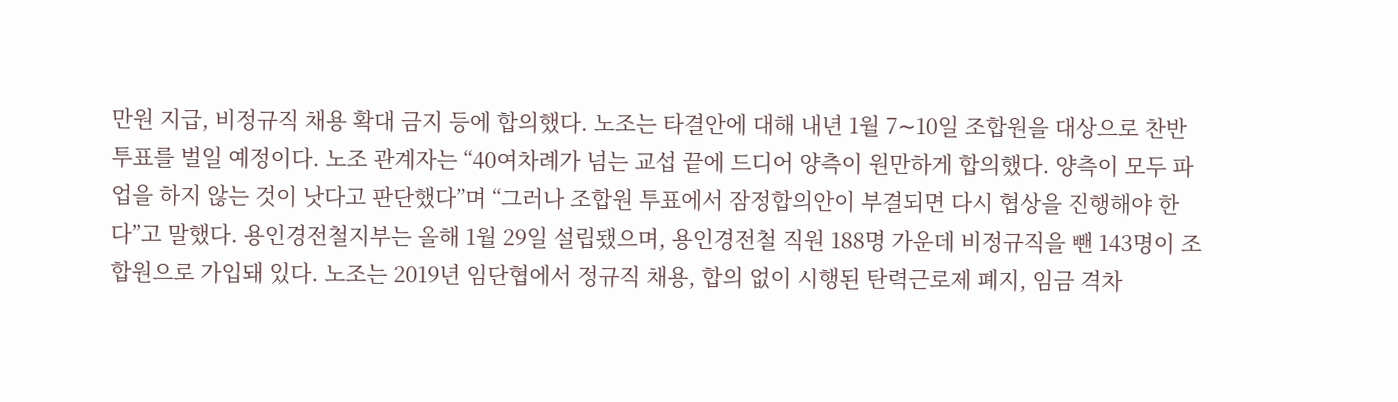만원 지급, 비정규직 채용 확대 금지 등에 합의했다. 노조는 타결안에 대해 내년 1월 7∼10일 조합원을 대상으로 찬반투표를 벌일 예정이다. 노조 관계자는 “40여차례가 넘는 교섭 끝에 드디어 양측이 원만하게 합의했다. 양측이 모두 파업을 하지 않는 것이 낫다고 판단했다”며 “그러나 조합원 투표에서 잠정합의안이 부결되면 다시 협상을 진행해야 한다”고 말했다. 용인경전철지부는 올해 1월 29일 설립됐으며, 용인경전철 직원 188명 가운데 비정규직을 뺀 143명이 조합원으로 가입돼 있다. 노조는 2019년 임단협에서 정규직 채용, 합의 없이 시행된 탄력근로제 폐지, 임금 격차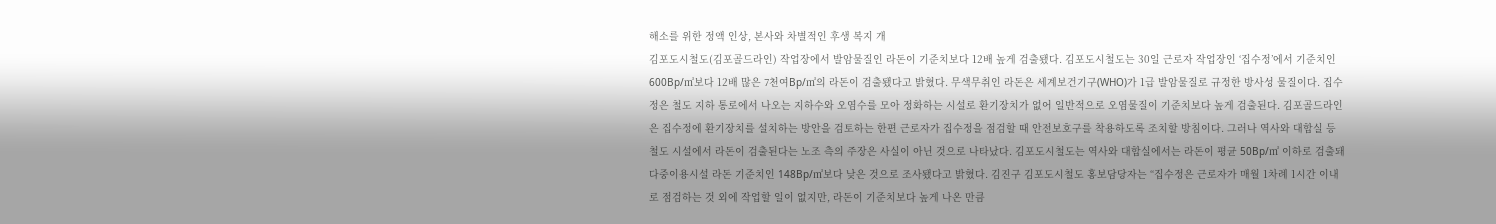해소를 위한 정액 인상, 본사와 차별적인 후생 복지 개
김포도시철도(김포골드라인) 작업장에서 발암물질인 라돈이 기준치보다 12배 높게 검출됐다. 김포도시철도는 30일 근로자 작업장인 ‘집수정’에서 기준치인 600Bp/㎥보다 12배 많은 7천여Bp/㎥의 라돈이 검출됐다고 밝혔다. 무색무취인 라돈은 세계보건기구(WHO)가 1급 발암물질로 규정한 방사성 물질이다. 집수정은 철도 지하 통로에서 나오는 지하수와 오염수를 모아 정화하는 시설로 환기장치가 없어 일반적으로 오염물질이 기준치보다 높게 검출된다. 김포골드라인은 집수정에 환기장치를 설치하는 방안을 검토하는 한편 근로자가 집수정을 점검할 때 안전보호구를 착용하도록 조치할 방침이다. 그러나 역사와 대합실 등 철도 시설에서 라돈이 검출된다는 노조 측의 주장은 사실이 아닌 것으로 나타났다. 김포도시철도는 역사와 대합실에서는 라돈이 평균 50Bp/㎥ 이하로 검출돼 다중이용시설 라돈 기준치인 148Bp/㎥보다 낮은 것으로 조사됐다고 밝혔다. 김진구 김포도시철도 홍보담당자는 “집수정은 근로자가 매월 1차례 1시간 이내로 점검하는 것 외에 작업할 일이 없지만, 라돈이 기준치보다 높게 나온 만큼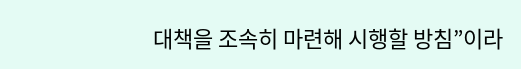대책을 조속히 마련해 시행할 방침”이라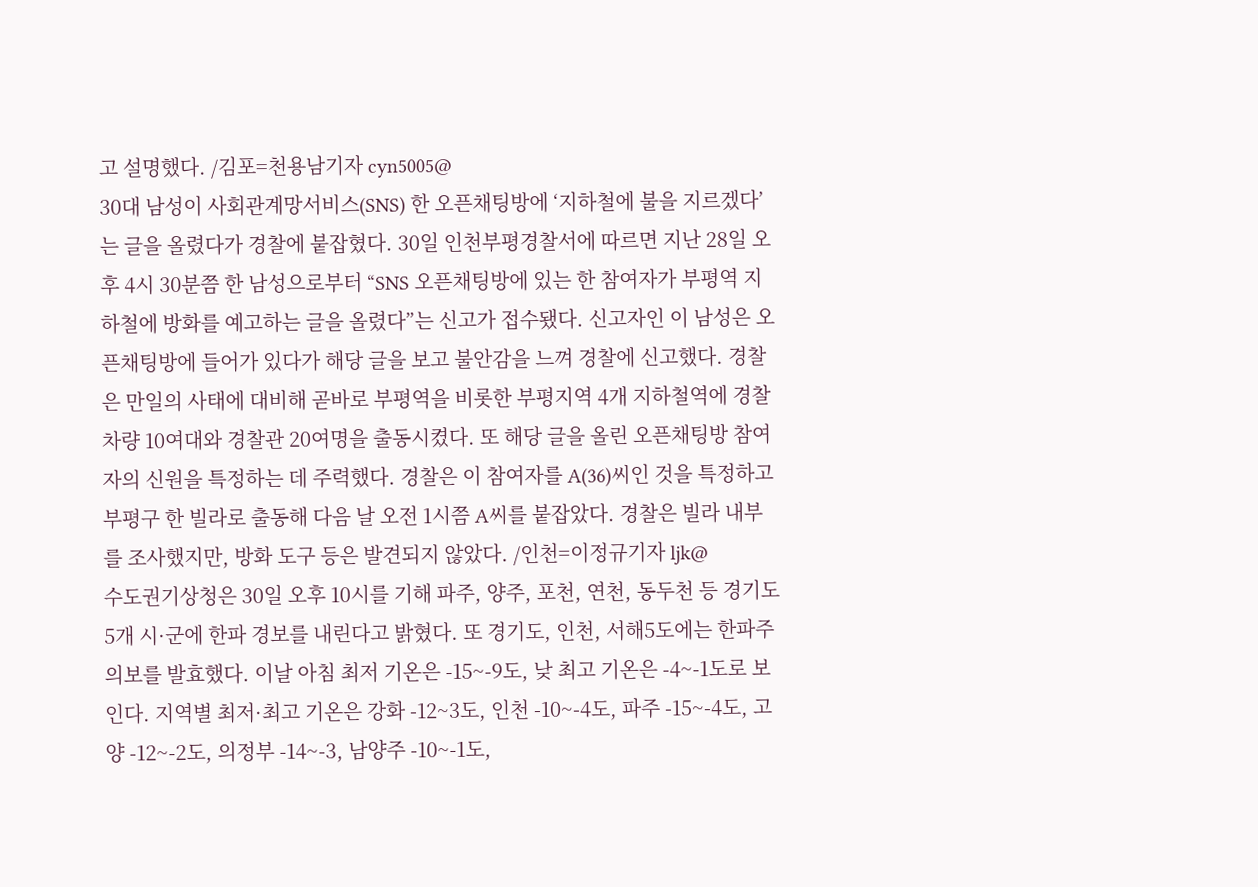고 설명했다. /김포=천용남기자 cyn5005@
30대 남성이 사회관계망서비스(SNS) 한 오픈채팅방에 ‘지하철에 불을 지르겠다’는 글을 올렸다가 경찰에 붙잡혔다. 30일 인천부평경찰서에 따르면 지난 28일 오후 4시 30분쯤 한 남성으로부터 “SNS 오픈채팅방에 있는 한 참여자가 부평역 지하철에 방화를 예고하는 글을 올렸다”는 신고가 접수됐다. 신고자인 이 남성은 오픈채팅방에 들어가 있다가 해당 글을 보고 불안감을 느껴 경찰에 신고했다. 경찰은 만일의 사태에 대비해 곧바로 부평역을 비롯한 부평지역 4개 지하철역에 경찰 차량 10여대와 경찰관 20여명을 출동시켰다. 또 해당 글을 올린 오픈채팅방 참여자의 신원을 특정하는 데 주력했다. 경찰은 이 참여자를 A(36)씨인 것을 특정하고 부평구 한 빌라로 출동해 다음 날 오전 1시쯤 A씨를 붙잡았다. 경찰은 빌라 내부를 조사했지만, 방화 도구 등은 발견되지 않았다. /인천=이정규기자 ljk@
수도권기상청은 30일 오후 10시를 기해 파주, 양주, 포천, 연천, 동두천 등 경기도 5개 시·군에 한파 경보를 내린다고 밝혔다. 또 경기도, 인천, 서해5도에는 한파주의보를 발효했다. 이날 아침 최저 기온은 -15~-9도, 낮 최고 기온은 -4~-1도로 보인다. 지역별 최저·최고 기온은 강화 -12~3도, 인천 -10~-4도, 파주 -15~-4도, 고양 -12~-2도, 의정부 -14~-3, 남양주 -10~-1도,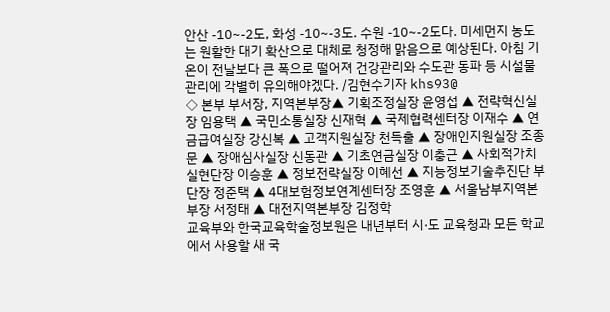안산 -10~-2도, 화성 -10~-3도. 수원 -10~-2도다. 미세먼지 농도는 원활한 대기 확산으로 대체로 청정해 맑음으로 예상된다. 아침 기온이 전날보다 큰 폭으로 떨어져 건강관리와 수도관 동파 등 시설물 관리에 각별히 유의해야겠다. /김현수기자 khs93@
◇ 본부 부서장, 지역본부장▲ 기획조정실장 윤영섭 ▲ 전략혁신실장 임용택 ▲ 국민소통실장 신재혁 ▲ 국제협력센터장 이재수 ▲ 연금급여실장 강신복 ▲ 고객지원실장 천득출 ▲ 장애인지원실장 조종문 ▲ 장애심사실장 신동관 ▲ 기초연금실장 이충근 ▲ 사회적가치실현단장 이승훈 ▲ 정보전략실장 이혜선 ▲ 지능정보기술추진단 부단장 정준택 ▲ 4대보험정보연계센터장 조영훈 ▲ 서울남부지역본부장 서정태 ▲ 대전지역본부장 김정학
교육부와 한국교육학술정보원은 내년부터 시·도 교육청과 모든 학교에서 사용할 새 국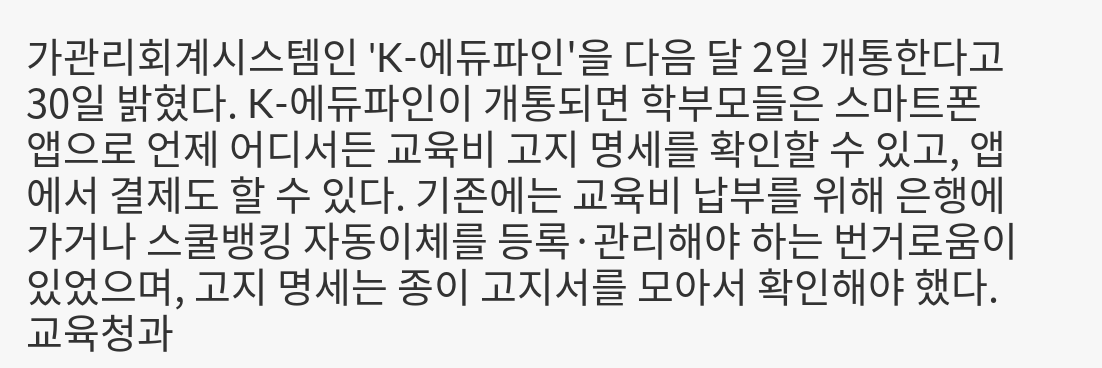가관리회계시스템인 'K-에듀파인'을 다음 달 2일 개통한다고 30일 밝혔다. K-에듀파인이 개통되면 학부모들은 스마트폰 앱으로 언제 어디서든 교육비 고지 명세를 확인할 수 있고, 앱에서 결제도 할 수 있다. 기존에는 교육비 납부를 위해 은행에 가거나 스쿨뱅킹 자동이체를 등록·관리해야 하는 번거로움이 있었으며, 고지 명세는 종이 고지서를 모아서 확인해야 했다. 교육청과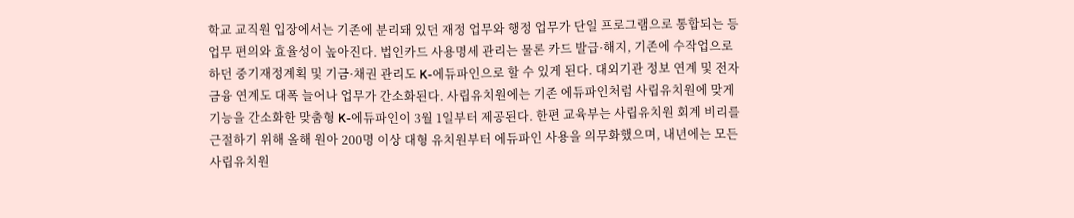학교 교직원 입장에서는 기존에 분리돼 있던 재정 업무와 행정 업무가 단일 프로그램으로 통합되는 등 업무 편의와 효율성이 높아진다. 법인카드 사용명세 관리는 물론 카드 발급·해지, 기존에 수작업으로 하던 중기재정계획 및 기금·채권 관리도 K-에듀파인으로 할 수 있게 된다. 대외기관 정보 연계 및 전자 금융 연계도 대폭 늘어나 업무가 간소화된다. 사립유치원에는 기존 에듀파인처럼 사립유치원에 맞게 기능을 간소화한 맞춤형 K-에듀파인이 3월 1일부터 제공된다. 한편 교육부는 사립유치원 회계 비리를 근절하기 위해 올해 원아 200명 이상 대형 유치원부터 에듀파인 사용을 의무화했으며, 내년에는 모든 사립유치원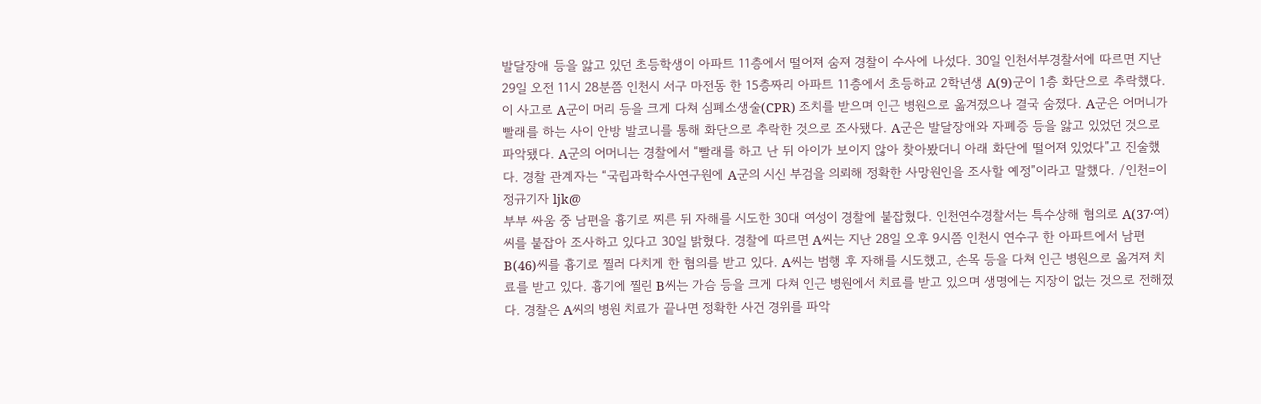발달장애 등을 앓고 있던 초등학생이 아파트 11층에서 떨어져 숨져 경찰이 수사에 나섰다. 30일 인천서부경찰서에 따르면 지난 29일 오전 11시 28분쯤 인천시 서구 마전동 한 15층짜리 아파트 11층에서 초등하교 2학년생 A(9)군이 1층 화단으로 추락했다. 이 사고로 A군이 머리 등을 크게 다쳐 심폐소생술(CPR) 조치를 받으며 인근 병원으로 옮겨졌으나 결국 숨졌다. A군은 어머니가 빨래를 하는 사이 안방 발코니를 통해 화단으로 추락한 것으로 조사됐다. A군은 발달장애와 자폐증 등을 앓고 있었던 것으로 파악됐다. A군의 어머니는 경찰에서 “빨래를 하고 난 뒤 아이가 보이지 않아 찾아봤더니 아래 화단에 떨어져 있었다”고 진술했다. 경찰 관계자는 “국립과학수사연구원에 A군의 시신 부검을 의뢰해 정확한 사망원인을 조사할 예정”이라고 말했다. /인천=이정규기자 ljk@
부부 싸움 중 남편을 흉기로 찌른 뒤 자해를 시도한 30대 여성이 경찰에 붙잡혔다. 인천연수경찰서는 특수상해 혐의로 A(37·여)씨를 붙잡아 조사하고 있다고 30일 밝혔다. 경찰에 따르면 A씨는 지난 28일 오후 9시쯤 인천시 연수구 한 아파트에서 남편 B(46)씨를 흉기로 찔러 다치게 한 혐의를 받고 있다. A씨는 범행 후 자해를 시도했고, 손목 등을 다쳐 인근 병원으로 옮겨져 치료를 받고 있다. 흉기에 찔린 B씨는 가슴 등을 크게 다쳐 인근 병원에서 치료를 받고 있으며 생명에는 지장이 없는 것으로 전해졌다. 경찰은 A씨의 병원 치료가 끝나면 정확한 사건 경위를 파악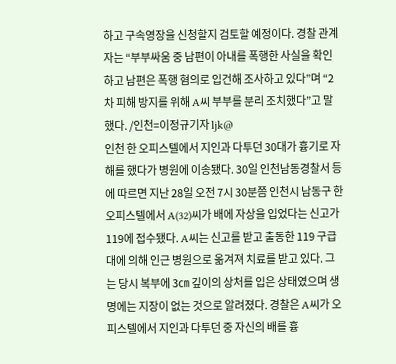하고 구속영장을 신청할지 검토할 예정이다. 경찰 관계자는 “부부싸움 중 남편이 아내를 폭행한 사실을 확인하고 남편은 폭행 혐의로 입건해 조사하고 있다”며 “2차 피해 방지를 위해 A씨 부부를 분리 조치했다”고 말했다. /인천=이정규기자 ljk@
인천 한 오피스텔에서 지인과 다투던 30대가 흉기로 자해를 했다가 병원에 이송됐다. 30일 인천남동경찰서 등에 따르면 지난 28일 오전 7시 30분쯤 인천시 남동구 한 오피스텔에서 A(32)씨가 배에 자상을 입었다는 신고가 119에 접수됐다. A씨는 신고를 받고 출동한 119 구급대에 의해 인근 병원으로 옮겨져 치료를 받고 있다. 그는 당시 복부에 3㎝ 깊이의 상처를 입은 상태였으며 생명에는 지장이 없는 것으로 알려졌다. 경찰은 A씨가 오피스텔에서 지인과 다투던 중 자신의 배를 흉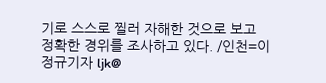기로 스스로 찔러 자해한 것으로 보고 정확한 경위를 조사하고 있다. /인천=이정규기자 ljk@